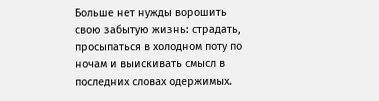Больше нет нужды ворошить свою забытую жизнь: страдать, просыпаться в холодном поту по ночам и выискивать смысл в последних словах одержимых.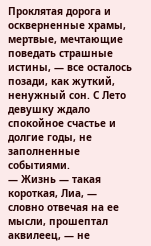Проклятая дорога и оскверненные храмы, мертвые, мечтающие поведать страшные истины, — все осталось позади, как жуткий, ненужный сон. С Лето девушку ждало спокойное счастье и долгие годы, не заполненные событиями.
— Жизнь — такая короткая, Лиа, — словно отвечая на ее мысли, прошептал аквилеец, — не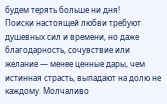будем терять больше ни дня!
Поиски настоящей любви требуют душевных сил и времени, но даже благодарность, сочувствие или желание — менее ценные дары, чем истинная страсть, выпадают на долю не каждому. Молчаливо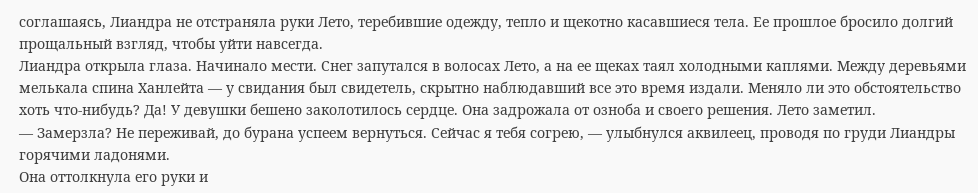соглашаясь, Лиандра не отстраняла руки Лето, теребившие одежду, тепло и щекотно касавшиеся тела. Ее прошлое бросило долгий прощальный взгляд, чтобы уйти навсегда.
Лиандра открыла глаза. Начинало мести. Снег запутался в волосах Лето, а на ее щеках таял холодными каплями. Между деревьями мелькала спина Ханлейта — у свидания был свидетель, скрытно наблюдавший все это время издали. Меняло ли это обстоятельство хоть что-нибудь? Да! У девушки бешено заколотилось сердце. Она задрожала от озноба и своего решения. Лето заметил.
— Замерзла? Не переживай, до бурана успеем вернуться. Сейчас я тебя согрею, — улыбнулся аквилеец, проводя по груди Лиандры горячими ладонями.
Она оттолкнула его руки и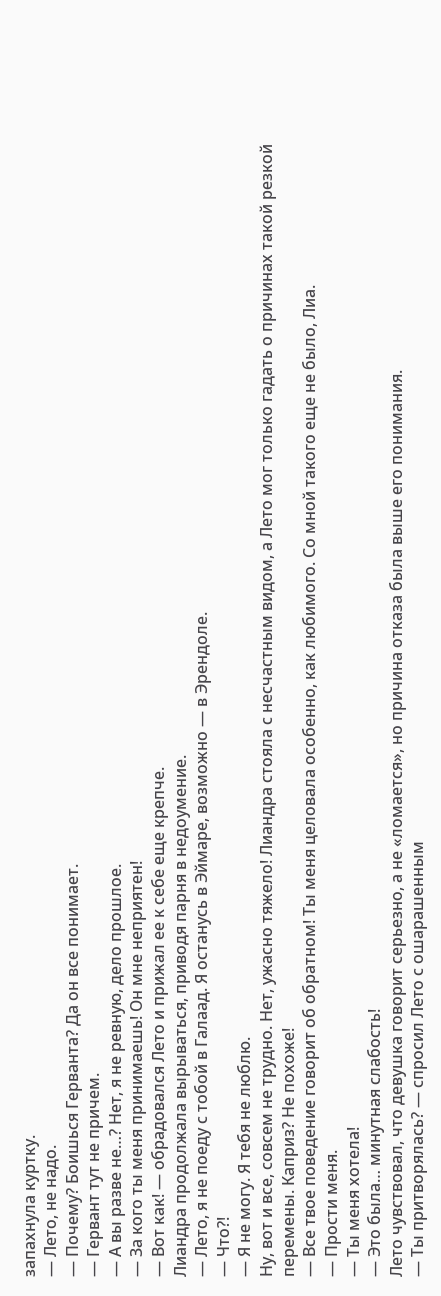запахнула куртку.
— Лето, не надо.
— Почему? Боишься Герванта? Да он все понимает.
— Гервант тут не причем.
— А вы разве не…? Нет, я не ревную, дело прошлое.
— За кого ты меня принимаешь! Он мне неприятен!
— Вот как! — обрадовался Лето и прижал ее к себе еще крепче.
Лиандра продолжала вырываться, приводя парня в недоумение.
— Лето, я не поеду с тобой в Галаад. Я останусь в Эймаре, возможно — в Эрендоле.
— Что?!
— Я не могу. Я тебя не люблю.
Ну, вот и все, совсем не трудно. Нет, ужасно тяжело! Лиандра стояла с несчастным видом, а Лето мог только гадать о причинах такой резкой перемены. Каприз? Не похоже!
— Все твое поведение говорит об обратном! Ты меня целовала особенно, как любимого. Со мной такого еще не было, Лиа.
— Прости меня.
— Ты меня хотела!
— Это была… минутная слабость!
Лето чувствовал, что девушка говорит серьезно, а не «ломается», но причина отказа была выше его понимания.
— Ты притворялась? — спросил Лето с ошарашенным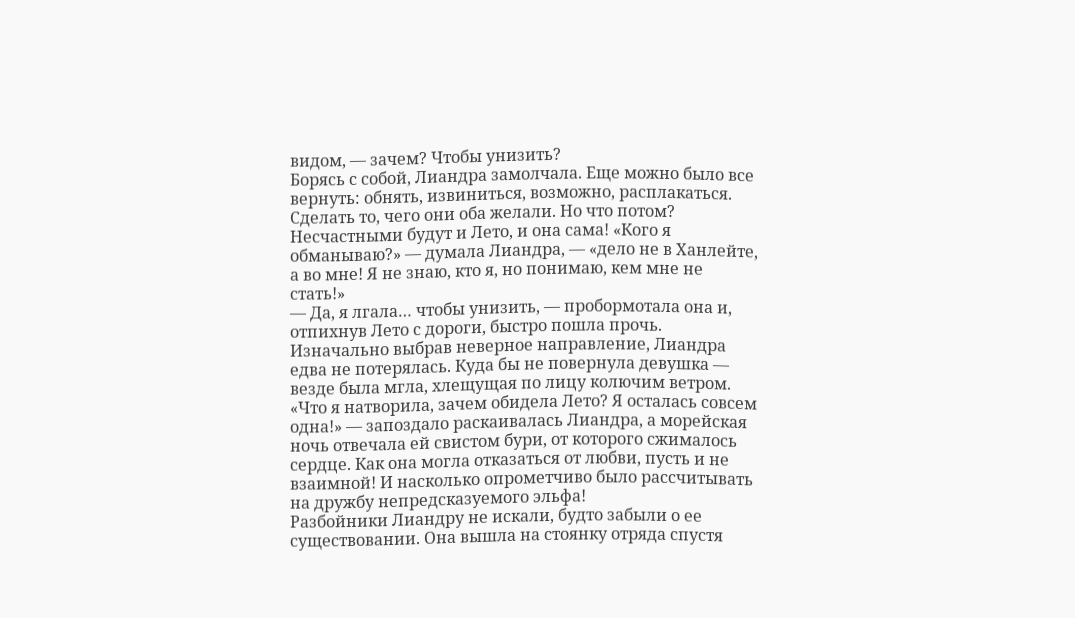видом, — зачем? Чтобы унизить?
Борясь с собой, Лиандра замолчала. Еще можно было все вернуть: обнять, извиниться, возможно, расплакаться. Сделать то, чего они оба желали. Но что потом? Несчастными будут и Лето, и она сама! «Кого я обманываю?» — думала Лиандра, — «дело не в Ханлейте, а во мне! Я не знаю, кто я, но понимаю, кем мне не стать!»
— Да, я лгала… чтобы унизить, — пробормотала она и, отпихнув Лето с дороги, быстро пошла прочь.
Изначально выбрав неверное направление, Лиандра едва не потерялась. Куда бы не повернула девушка — везде была мгла, хлещущая по лицу колючим ветром. «Что я натворила, зачем обидела Лето? Я осталась совсем одна!» — запоздало раскаивалась Лиандра, а морейская ночь отвечала ей свистом бури, от которого сжималось сердце. Как она могла отказаться от любви, пусть и не взаимной! И насколько опрометчиво было рассчитывать на дружбу непредсказуемого эльфа!
Разбойники Лиандру не искали, будто забыли о ее существовании. Она вышла на стоянку отряда спустя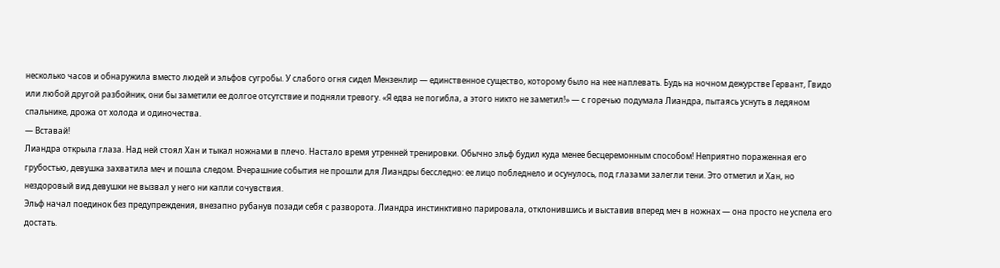несколько часов и обнаружила вместо людей и эльфов сугробы. У слабого огня сидел Мензенлир — единственное существо, которому было на нее наплевать. Будь на ночном дежурстве Гервант, Гвидо или любой другой разбойник, они бы заметили ее долгое отсутствие и подняли тревогу. «Я едва не погибла, а этого никто не заметил!» — с горечью подумала Лиандра, пытаясь уснуть в ледяном спальнике, дрожа от холода и одиночества.
— Вставай!
Лиандра открыла глаза. Над ней стоял Хан и тыкал ножнами в плечо. Настало время утренней тренировки. Обычно эльф будил куда менее бесцеремонным способом! Неприятно пораженная его грубостью, девушка захватила меч и пошла следом. Вчерашние события не прошли для Лиандры бесследно: ее лицо побледнело и осунулось, под глазами залегли тени. Это отметил и Хан, но нездоровый вид девушки не вызвал у него ни капли сочувствия.
Эльф начал поединок без предупреждения, внезапно рубанув позади себя с разворота. Лиандра инстинктивно парировала, отклонившись и выставив вперед меч в ножнах — она просто не успела его достать.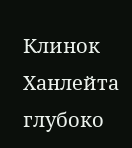Клинок Ханлейта глубоко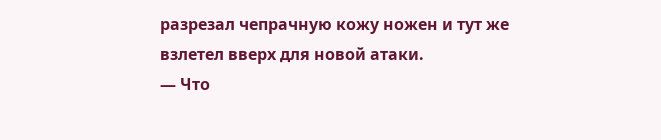разрезал чепрачную кожу ножен и тут же взлетел вверх для новой атаки.
— Что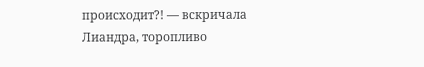происходит?! — вскричала Лиандра, торопливо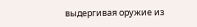выдергивая оружие из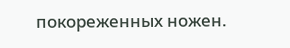покореженных ножен.